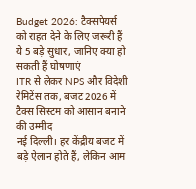Budget 2026: टैक्सपेयर्स को राहत देने के लिए जरूरी हैं ये 5 बड़े सुधार, जानिए क्या हो सकती हैं घोषणाएं
ITR से लेकर NPS और विदेशी रेमिटेंस तक, बजट 2026 में टैक्स सिस्टम को आसान बनाने की उम्मीद
नई दिल्ली। हर केंद्रीय बजट में बड़े ऐलान होते हैं, लेकिन आम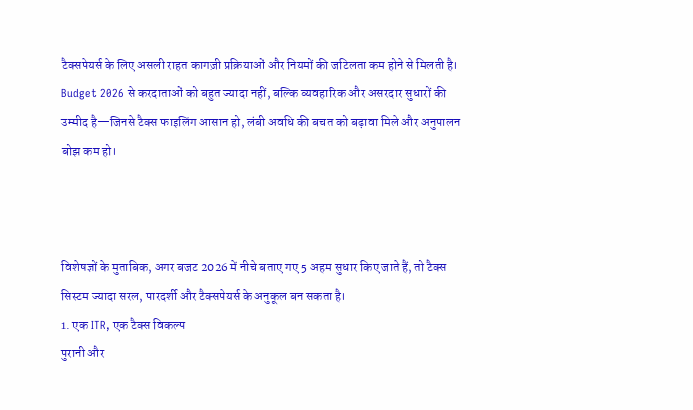टैक्सपेयर्स के लिए असली राहत कागज़ी प्रक्रियाओं और नियमों की जटिलता कम होने से मिलती है। Budget 2026 से करदाताओं को बहुत ज्यादा नहीं, बल्कि व्यवहारिक और असरदार सुधारों की उम्मीद है—जिनसे टैक्स फाइलिंग आसान हो, लंबी अवधि की बचत को बढ़ावा मिले और अनुपालन बोझ कम हो।



विशेषज्ञों के मुताबिक, अगर बजट 2026 में नीचे बताए गए 5 अहम सुधार किए जाते हैं, तो टैक्स सिस्टम ज्यादा सरल, पारदर्शी और टैक्सपेयर्स के अनुकूल बन सकता है।
1. एक ITR, एक टैक्स विकल्प
पुरानी और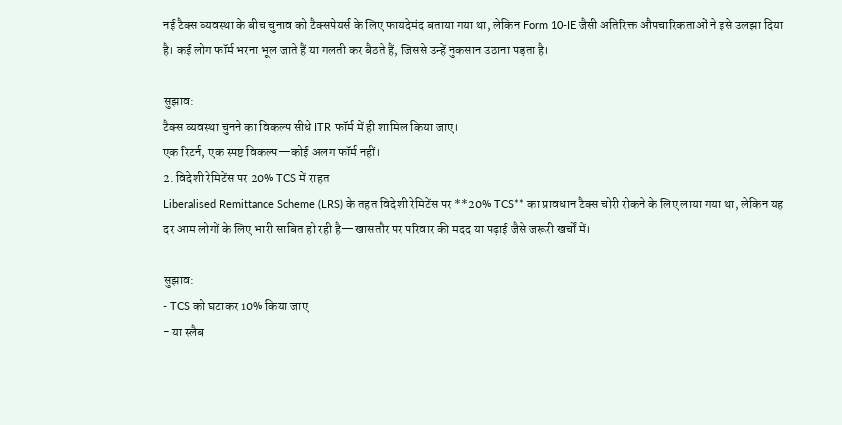नई टैक्स व्यवस्था के बीच चुनाव को टैक्सपेयर्स के लिए फायदेमंद बताया गया था, लेकिन Form 10-IE जैसी अतिरिक्त औपचारिकताओं ने इसे उलझा दिया है। कई लोग फॉर्म भरना भूल जाते हैं या गलती कर बैठते हैं, जिससे उन्हें नुकसान उठाना पड़ता है।

सुझाव:
टैक्स व्यवस्था चुनने का विकल्प सीधे ITR फॉर्म में ही शामिल किया जाए।
एक रिटर्न, एक स्पष्ट विकल्प—कोई अलग फॉर्म नहीं।
2. विदेशी रेमिटेंस पर 20% TCS में राहत
Liberalised Remittance Scheme (LRS) के तहत विदेशी रेमिटेंस पर **20% TCS** का प्रावधान टैक्स चोरी रोकने के लिए लाया गया था, लेकिन यह दर आम लोगों के लिए भारी साबित हो रही है—खासतौर पर परिवार की मदद या पढ़ाई जैसे जरूरी खर्चों में।

सुझाव:
- TCS को घटाकर 10% किया जाए
- या स्लैब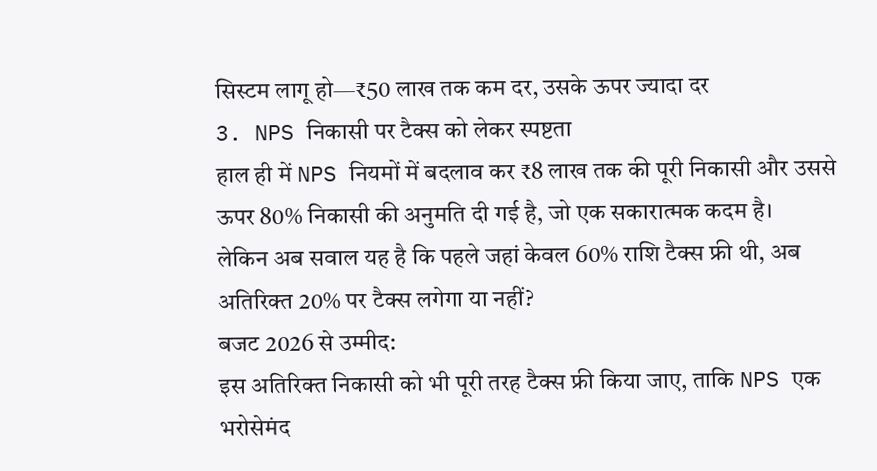सिस्टम लागू हो—₹50 लाख तक कम दर, उसके ऊपर ज्यादा दर
3. NPS निकासी पर टैक्स को लेकर स्पष्टता
हाल ही में NPS नियमों में बदलाव कर ₹8 लाख तक की पूरी निकासी और उससे ऊपर 80% निकासी की अनुमति दी गई है, जो एक सकारात्मक कदम है।
लेकिन अब सवाल यह है कि पहले जहां केवल 60% राशि टैक्स फ्री थी, अब अतिरिक्त 20% पर टैक्स लगेगा या नहीं?
बजट 2026 से उम्मीद:
इस अतिरिक्त निकासी को भी पूरी तरह टैक्स फ्री किया जाए, ताकि NPS एक भरोसेमंद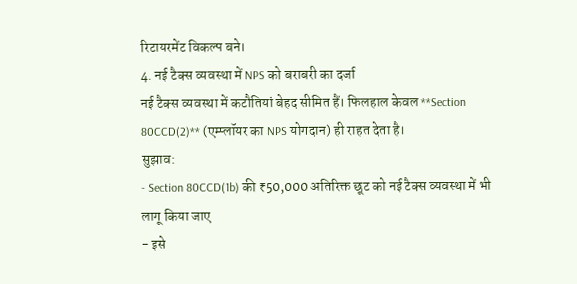रिटायरमेंट विकल्प बने।
4. नई टैक्स व्यवस्था में NPS को बराबरी का दर्जा
नई टैक्स व्यवस्था में कटौतियां बेहद सीमित हैं। फिलहाल केवल **Section 80CCD(2)** (एम्प्लॉयर का NPS योगदान) ही राहत देता है।
सुझाव:
- Section 80CCD(1b) की ₹50,000 अतिरिक्त छूट को नई टैक्स व्यवस्था में भी लागू किया जाए
- इसे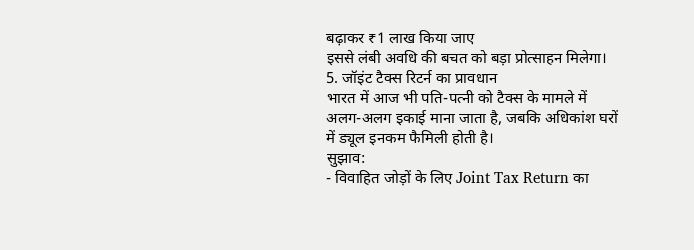बढ़ाकर ₹1 लाख किया जाए
इससे लंबी अवधि की बचत को बड़ा प्रोत्साहन मिलेगा।
5. जॉइंट टैक्स रिटर्न का प्रावधान
भारत में आज भी पति-पत्नी को टैक्स के मामले में अलग-अलग इकाई माना जाता है, जबकि अधिकांश घरों में ड्यूल इनकम फैमिली होती है।
सुझाव:
- विवाहित जोड़ों के लिए Joint Tax Return का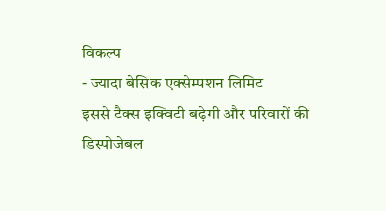विकल्प
- ज्यादा बेसिक एक्सेम्पशन लिमिट
इससे टैक्स इक्विटी बढ़ेगी और परिवारों की डिस्पोजेबल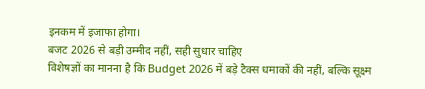इनकम में इजाफा होगा।
बजट 2026 से बड़ी उम्मीद नहीं, सही सुधार चाहिए
विशेषज्ञों का मानना है कि Budget 2026 में बड़े टैक्स धमाकों की नहीं, बल्कि सूक्ष्म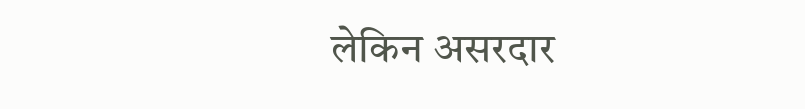लेकिन असरदार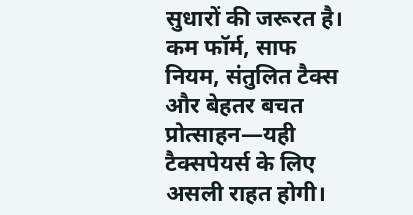सुधारों की जरूरत है।
कम फॉर्म, साफ नियम, संतुलित टैक्स और बेहतर बचत प्रोत्साहन—यही टैक्सपेयर्स के लिए असली राहत होगी।